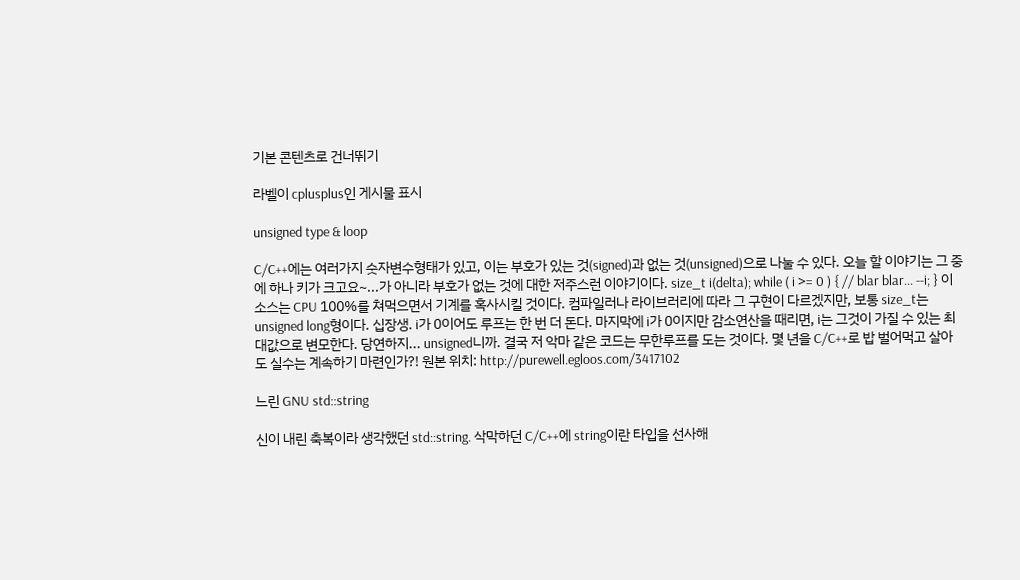기본 콘텐츠로 건너뛰기

라벨이 cplusplus인 게시물 표시

unsigned type & loop

C/C++에는 여러가지 숫자변수형태가 있고, 이는 부호가 있는 것(signed)과 없는 것(unsigned)으로 나눌 수 있다. 오늘 할 이야기는 그 중에 하나 키가 크고요~...가 아니라 부호가 없는 것에 대한 저주스런 이야기이다. size_t i(delta); while ( i >= 0 ) { // blar blar... --i; } 이 소스는 CPU 100%를 쳐먹으면서 기계를 혹사시킬 것이다. 컴파일러나 라이브러리에 따라 그 구현이 다르겠지만, 보통 size_t는 unsigned long형이다. 십장생. i가 0이어도 루프는 한 번 더 돈다. 마지막에 i가 0이지만 감소연산을 때리면, i는 그것이 가질 수 있는 최대값으로 변모한다. 당연하지... unsigned니까. 결국 저 악마 같은 코드는 무한루프를 도는 것이다. 몇 년을 C/C++로 밥 벌어먹고 살아도 실수는 계속하기 마련인가?! 원본 위치: http://purewell.egloos.com/3417102

느린 GNU std::string

신이 내린 축복이라 생각했던 std::string. 삭막하던 C/C++에 string이란 타입을 선사해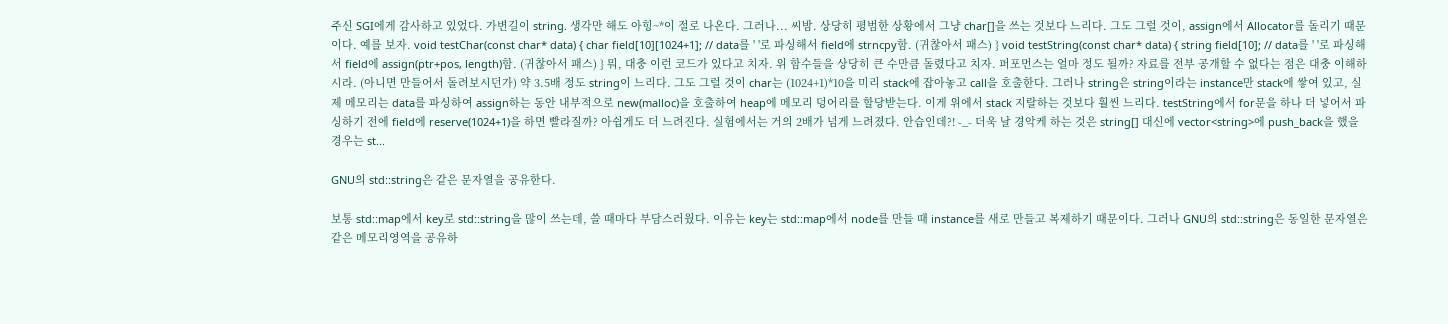주신 SGI에게 감사하고 있었다. 가변길이 string. 생각만 해도 아힝~*이 절로 나온다. 그러나... 씨밤. 상당히 평범한 상황에서 그냥 char[]을 쓰는 것보다 느리다. 그도 그럴 것이, assign에서 Allocator를 돌리기 때문이다. 예를 보자. void testChar(const char* data) { char field[10][1024+1]; // data를 ' '로 파싱해서 field에 strncpy함. (귀찮아서 패스) } void testString(const char* data) { string field[10]; // data를 ' '로 파싱해서 field에 assign(ptr+pos, length)함. (귀찮아서 패스) } 뭐, 대충 이런 코드가 있다고 치자. 위 함수들을 상당히 큰 수만큼 돌렸다고 치자. 퍼포먼스는 얼마 정도 될까? 자료를 전부 공개할 수 없다는 점은 대충 이해하시라. (아니면 만들어서 돌려보시던가) 약 3.5배 정도 string이 느리다. 그도 그럴 것이 char는 (1024+1)*10을 미리 stack에 잡아놓고 call을 호출한다. 그러나 string은 string이라는 instance만 stack에 쌓여 있고, 실제 메모리는 data를 파싱하여 assign하는 동안 내부적으로 new(malloc)을 호출하여 heap에 메모리 덩어리를 할당받는다. 이게 위에서 stack 지랄하는 것보다 훨씬 느리다. testString에서 for문을 하나 더 넣어서 파싱하기 전에 field에 reserve(1024+1)을 하면 빨라질까? 아쉽게도 더 느려진다. 실험에서는 거의 2배가 넘게 느려졌다. 안습인데?! -_- 더욱 날 경악케 하는 것은 string[] 대신에 vector<string>에 push_back을 했을 경우는 st...

GNU의 std::string은 같은 문자열을 공유한다.

보통 std::map에서 key로 std::string을 많이 쓰는데, 쓸 때마다 부담스러웠다. 이유는 key는 std::map에서 node를 만들 때 instance를 새로 만들고 복제하기 때문이다. 그러나 GNU의 std::string은 동일한 문자열은 같은 메모리영역을 공유하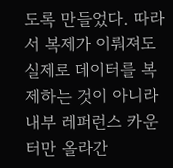도록 만들었다. 따라서 복제가 이뤄져도 실제로 데이터를 복제하는 것이 아니라 내부 레퍼런스 카운터만 올라간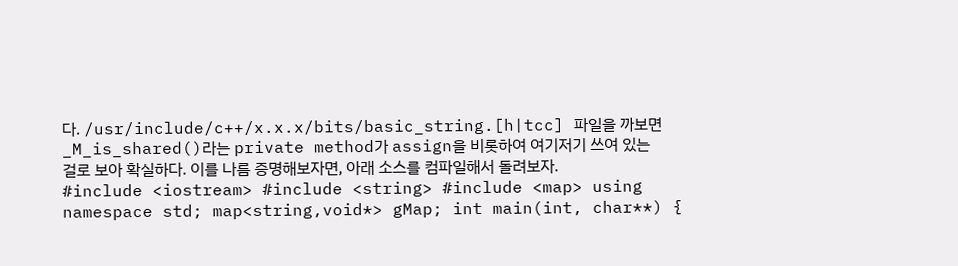다. /usr/include/c++/x.x.x/bits/basic_string.[h|tcc] 파일을 까보면 _M_is_shared()라는 private method가 assign을 비롯하여 여기저기 쓰여 있는 걸로 보아 확실하다. 이를 나름 증명해보자면, 아래 소스를 컴파일해서 돌려보자. #include <iostream> #include <string> #include <map> using namespace std; map<string,void*> gMap; int main(int, char**) {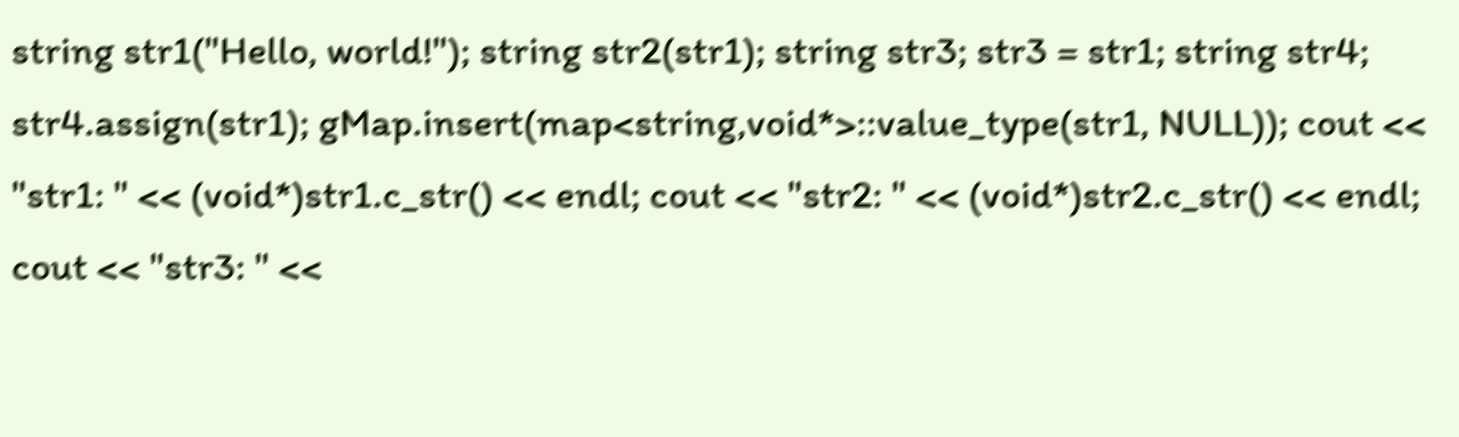string str1("Hello, world!"); string str2(str1); string str3; str3 = str1; string str4; str4.assign(str1); gMap.insert(map<string,void*>::value_type(str1, NULL)); cout << "str1: " << (void*)str1.c_str() << endl; cout << "str2: " << (void*)str2.c_str() << endl; cout << "str3: " <<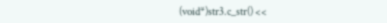(void*)str3.c_str() <<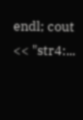endl; cout << "str4:...